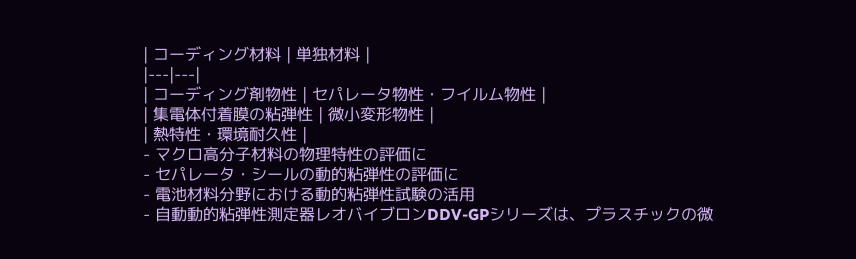| コーディング材料 | 単独材料 |
|---|---|
| コーディング剤物性 | セパレータ物性・フイルム物性 |
| 集電体付着膜の粘弾性 | 微小変形物性 |
| 熱特性・環境耐久性 |
- マクロ高分子材料の物理特性の評価に
- セパレータ・シールの動的粘弾性の評価に
- 電池材料分野における動的粘弾性試験の活用
- 自動動的粘弾性測定器レオバイブロンDDV-GPシリーズは、プラスチックの微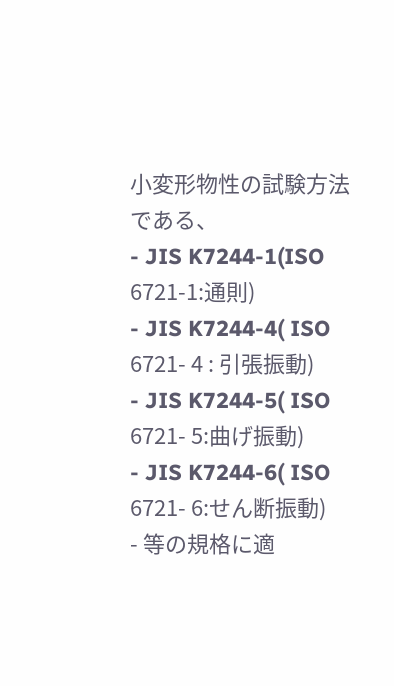小変形物性の試験方法である、
- JIS K7244-1(ISO 6721-1:通則)
- JIS K7244-4( ISO 6721- 4 : 引張振動)
- JIS K7244-5( ISO 6721- 5:曲げ振動)
- JIS K7244-6( ISO 6721- 6:せん断振動)
- 等の規格に適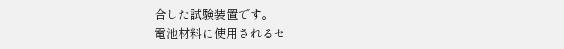合した試験装置です。
電池材料に使用されるセ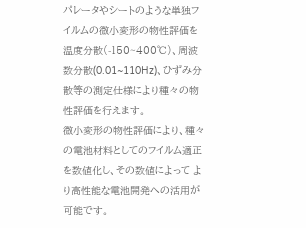パレータやシートのような単独フイルムの微小変形の物性評価を温度分散(-150~400℃)、周波数分散(0.01~110Hz)、ひずみ分散等の測定仕様により種々の物性評価を行えます。
微小変形の物性評価により、種々の電池材料としてのフイルム適正を数値化し、その数値によって より高性能な電池開発への活用が可能です。